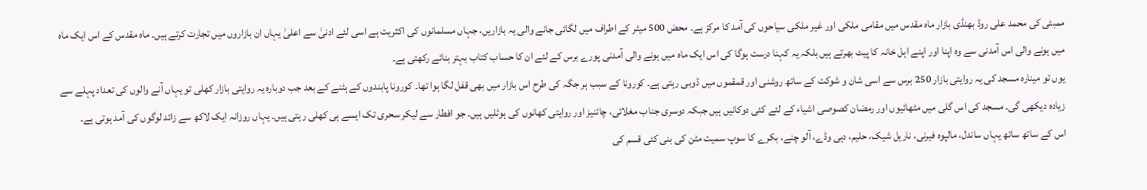ممبئی کی محمد علی روڈ بھنڈی بازار ماہ مقدس میں مقامی ملکی اور غیر ملکی سیاحوں کی آمد کا مرکز ہے۔ محض 500 میٹر کے اطراف میں لگائی جانے والی یہ بازاریں، جہاں مسلمانوں کی اکثریت ہے اسی لئے ادنیٰ سے اعلیٰ یہاں ان بازاروں میں تجارت کرتے ہیں۔ ماہ مقدس کے اس ایک ماہ میں ہونے والی اس آمدنی سے وہ اپنا اور اپنے اہل خانہ کا پیٹ بھرتے ہیں بلکہ یہ کہنا درست ہوگا کی اس ایک ماہ میں ہونے والی آمدنی پورے برس کے لئے ان کا حساب کتاب بہتر بنائے رکھتی ہے۔
یوں تو مینارہ مسجد کی یہ روایتی بازار 250 برس سے اسی شان و شوکت کے ساتھ روشنی اور قمقموں میں ڈوبی رہتی ہے۔ کورونا کے سبب ہر جگہ کی طرح اس بازار میں بھی قفل لگا ہوا تھا۔ کورونا پابندوں کے ہٹنے کے بعد جب دوبارہ یہ روایتی بازار کھلی تو یہاں آنے والوں کی تعداد پہلے سے زیادہ دیکھی گی۔ مسجد کی اس گلی میں مٹھائیوں اور رمضان کصوصی اشیاء کے لئے کئی دوکانیں ہیں جبکہ دوسری جناب مغلائی، چائنیز اور روایتی کھانوں کی ہوٹلیں ہیں۔ جو افطار سے لیکر سحری تک ایسے ہی کھلی رہتی ہیں۔ یہاں روزانہ ایک لاکھ سے زائد لوگوں کی آمد ہوتی ہے۔
اس کے ساتھ ساتھ یہاں ساندل، مالپوہ فیرنی، ناریل شیک، حلیم، دہی وڈے، آلو چنے، بکرے کا سوپ سمیت مٹن کی بنی کئی قسم کی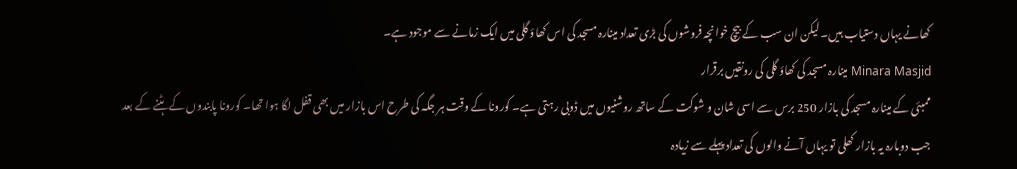کھانے یہاں دستیاب ہیں۔ لیکن ان سب کے بیچ خوانچہ فروشوں کی بڑی تعداد مینارہ مسجد کی اس کھاؤ گلی میں ایک زمانے سے موجود ہے۔
Minara Masjid مینارہ مسجد کی کھاؤ گلی کی رونقیں برقرار
ممبئی کے مینارہ مسجد کی بازار 250 برس سے اسی شان و شوکت کے ساتھ روشنیوں میں ڈوبی رہتی ہے۔ کورونا کے وقت ہر جگہ کی طرح اس بازار میں بھی قفل لگا ہوا تھا۔ کورونا پابندوں کے ہٹنے کے بعد جب دوبارہ یہ بازار کھلی تو یہاں آنے والوں کی تعداد پہلے سے زیادہ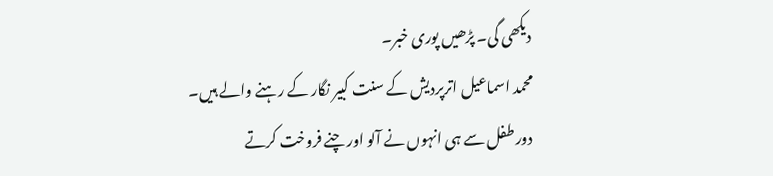دیکھی گی۔ پڑھیں پوری خبر۔
محمد اسماعیل اترپردیش کے سنت کبیر نگار کے رہنے والے ہیں۔ دور طفل سے ہی انہوں نے آلو اور چنے فروخت کرتے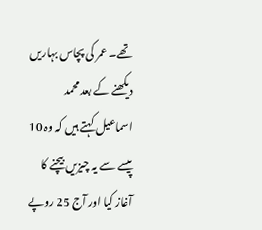تھے۔ عمر کی پچاس بہاریں دیکھنے کے بعد محمد اسماعیل کہتے ہیں کہ وہ 10 پیسے سے یہ چیزیں بیچنے کا آغاز کیا اور آج 25 روپے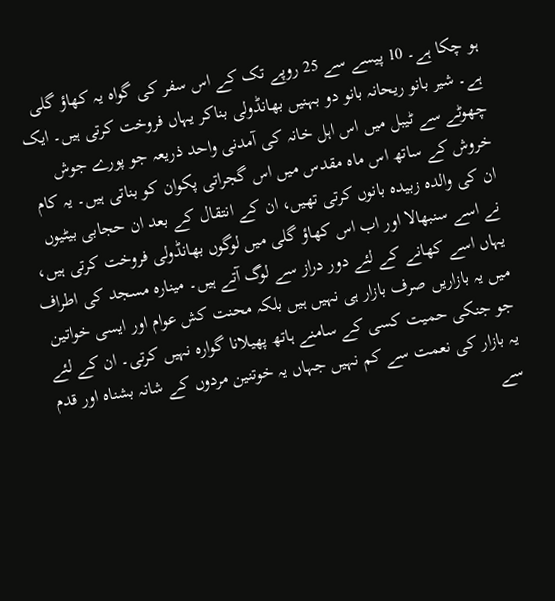ہو چکا ہے۔ 10 پیسے سے 25 روپے تک کے اس سفر کی گواہ یہ کھاؤ گلی ہے۔ شیر بانو ریحانہ بانو دو بہنیں بھانڈولی بناکر یہاں فروخت کرتی ہیں۔ ایک چھوٹے سے ٹیبل میں اس اہل خانہ کی آمدنی واحد ذریعہ جو پورے جوش خروش کے ساتھ اس ماہ مقدس میں اس گجراتی پکوان کو بناتی ہیں۔ یہ کام ان کی والدہ زبیدہ بانوں کرتی تھیں، ان کے انتقال کے بعد ان حجابی بیٹیوں نے اسے سنبھالا اور اب اس کھاؤ گلی میں لوگوں بھانڈولی فروخت کرتی ہیں، یہاں اسے کھانے کے لئے دور دراز سے لوگ آتے ہیں۔ مینارہ مسجد کی اطراف میں یہ بازاریں صرف بازار ہی نہیں ہیں بلکہ محنت کش عوام اور ایسی خواتین جو جنکی حمیت کسی کے سامنے ہاتھ پھیلانا گوارہ نہیں کرتی۔ ان کے لئے یہ بازار کی نعمت سے کم نہیں جہاں یہ خوتنین مردوں کے شانہ بشناہ اور قدم سے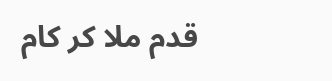قدم ملا کر کام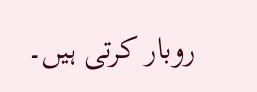روبار کرتی ہیں۔